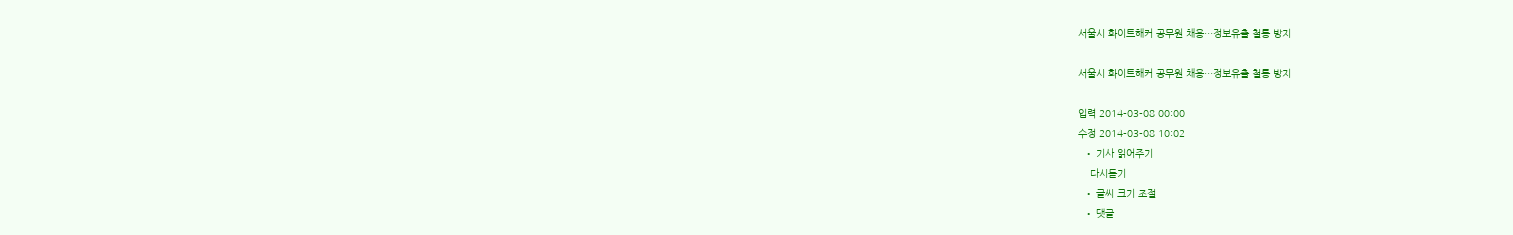서울시 화이트해커 공무원 채용…정보유출 철통 방지

서울시 화이트해커 공무원 채용…정보유출 철통 방지

입력 2014-03-08 00:00
수정 2014-03-08 10:02
  • 기사 읽어주기
    다시듣기
  • 글씨 크기 조절
  • 댓글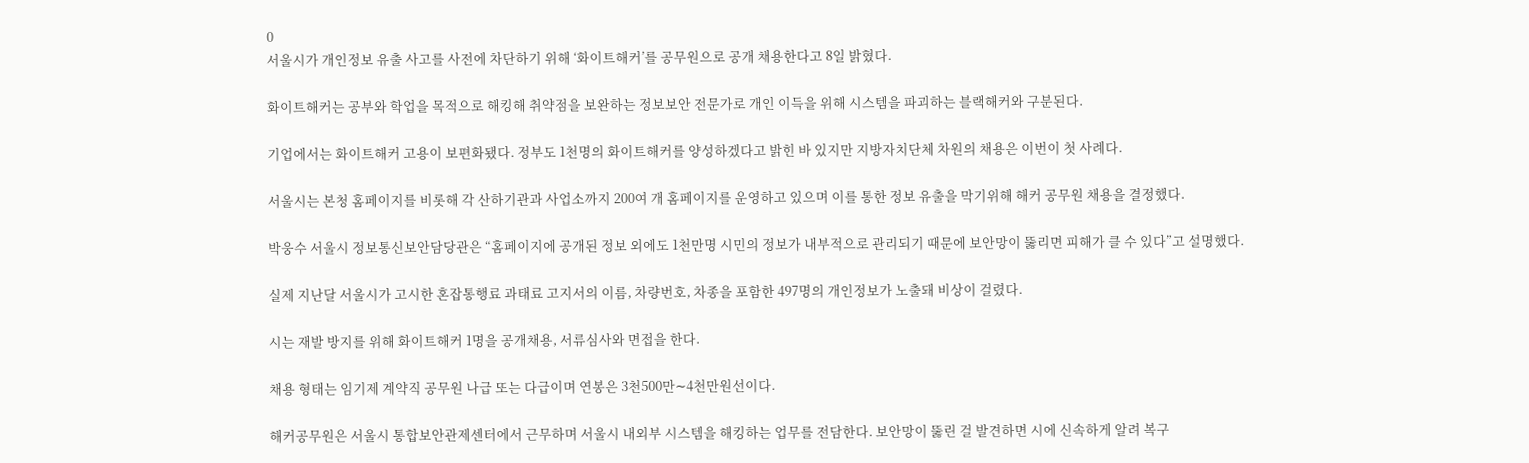0
서울시가 개인정보 유출 사고를 사전에 차단하기 위해 ‘화이트해커’를 공무원으로 공개 채용한다고 8일 밝혔다.

화이트해커는 공부와 학업을 목적으로 해킹해 취약점을 보완하는 정보보안 전문가로 개인 이득을 위해 시스템을 파괴하는 블랙해커와 구분된다.

기업에서는 화이트해커 고용이 보편화됐다. 정부도 1천명의 화이트해커를 양성하겠다고 밝힌 바 있지만 지방자치단체 차원의 채용은 이번이 첫 사례다.

서울시는 본청 홈페이지를 비롯해 각 산하기관과 사업소까지 200여 개 홈페이지를 운영하고 있으며 이를 통한 정보 유출을 막기위해 해커 공무원 채용을 결정했다.

박웅수 서울시 정보통신보안담당관은 “홈페이지에 공개된 정보 외에도 1천만명 시민의 정보가 내부적으로 관리되기 때문에 보안망이 뚫리면 피해가 클 수 있다”고 설명했다.

실제 지난달 서울시가 고시한 혼잡통행료 과태료 고지서의 이름, 차량번호, 차종을 포함한 497명의 개인정보가 노출돼 비상이 걸렸다.

시는 재발 방지를 위해 화이트해커 1명을 공개채용, 서류심사와 면접을 한다.

채용 형태는 임기제 계약직 공무원 나급 또는 다급이며 연봉은 3천500만∼4천만원선이다.

해커공무원은 서울시 통합보안관제센터에서 근무하며 서울시 내외부 시스템을 해킹하는 업무를 전담한다. 보안망이 뚫린 걸 발견하면 시에 신속하게 알려 복구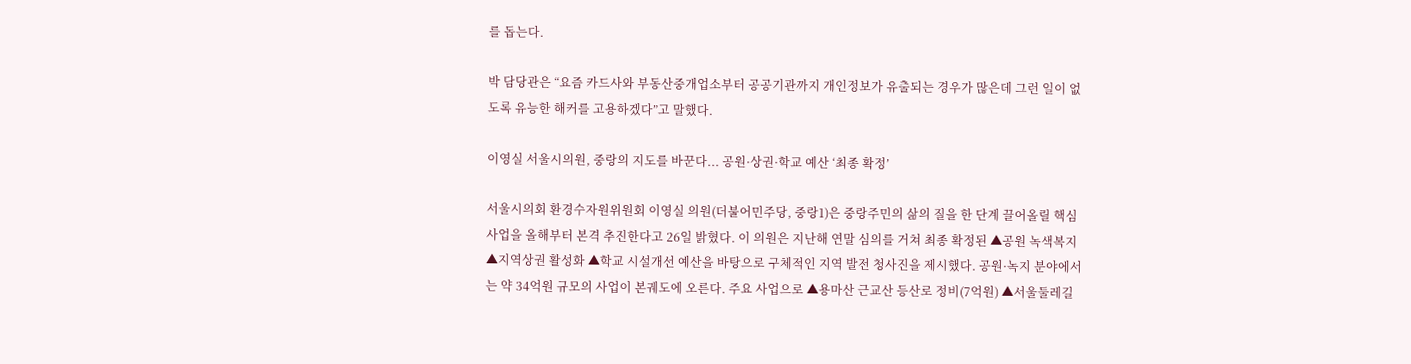를 돕는다.

박 담당관은 “요즘 카드사와 부동산중개업소부터 공공기관까지 개인정보가 유출되는 경우가 많은데 그런 일이 없도록 유능한 해커를 고용하겠다”고 말했다.

이영실 서울시의원, 중랑의 지도를 바꾼다... 공원·상권·학교 예산 ‘최종 확정’

서울시의회 환경수자원위원회 이영실 의원(더불어민주당, 중랑1)은 중랑주민의 삶의 질을 한 단계 끌어올릴 핵심 사업을 올해부터 본격 추진한다고 26일 밝혔다. 이 의원은 지난해 연말 심의를 거쳐 최종 확정된 ▲공원 녹색복지 ▲지역상권 활성화 ▲학교 시설개선 예산을 바탕으로 구체적인 지역 발전 청사진을 제시했다. 공원·녹지 분야에서는 약 34억원 규모의 사업이 본궤도에 오른다. 주요 사업으로 ▲용마산 근교산 등산로 정비(7억원) ▲서울둘레길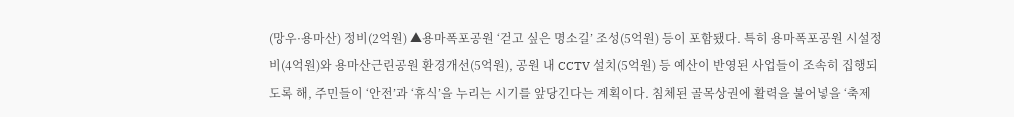(망우·용마산) 정비(2억원) ▲용마폭포공원 ‘걷고 싶은 명소길’ 조성(5억원) 등이 포함됐다. 특히 용마폭포공원 시설정비(4억원)와 용마산근린공원 환경개선(5억원), 공원 내 CCTV 설치(5억원) 등 예산이 반영된 사업들이 조속히 집행되도록 해, 주민들이 ‘안전’과 ‘휴식’을 누리는 시기를 앞당긴다는 계획이다. 침체된 골목상권에 활력을 불어넣을 ‘축제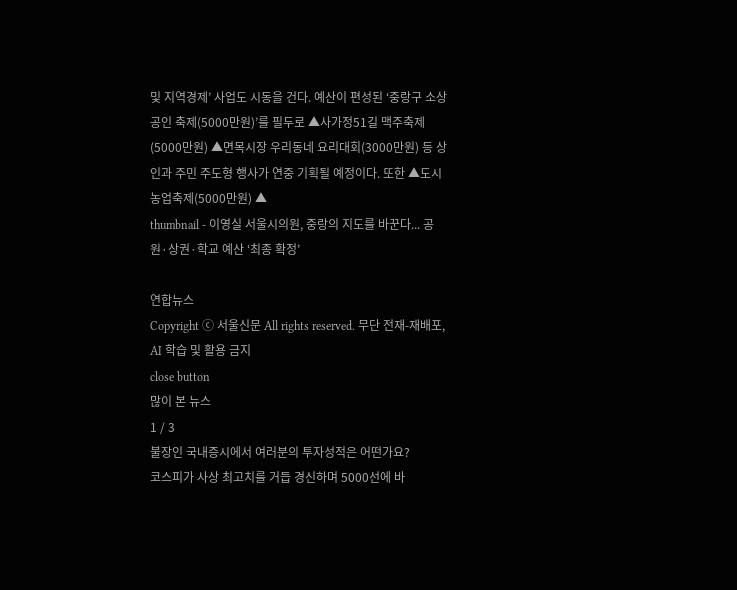및 지역경제’ 사업도 시동을 건다. 예산이 편성된 ‘중랑구 소상공인 축제(5000만원)’를 필두로 ▲사가정51길 맥주축제(5000만원) ▲면목시장 우리동네 요리대회(3000만원) 등 상인과 주민 주도형 행사가 연중 기획될 예정이다. 또한 ▲도시농업축제(5000만원) ▲
thumbnail - 이영실 서울시의원, 중랑의 지도를 바꾼다... 공원·상권·학교 예산 ‘최종 확정’

연합뉴스
Copyright ⓒ 서울신문 All rights reserved. 무단 전재-재배포, AI 학습 및 활용 금지
close button
많이 본 뉴스
1 / 3
불장인 국내증시에서 여러분의 투자성적은 어떤가요?
코스피가 사상 최고치를 거듭 경신하며 5000선에 바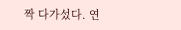짝 다가섰다. 연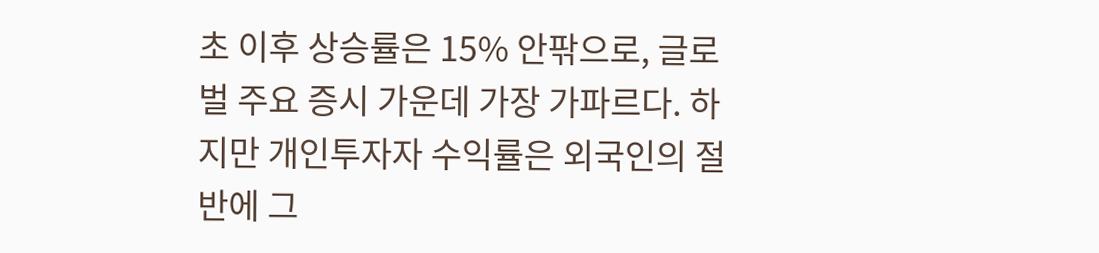초 이후 상승률은 15% 안팎으로, 글로벌 주요 증시 가운데 가장 가파르다. 하지만 개인투자자 수익률은 외국인의 절반에 그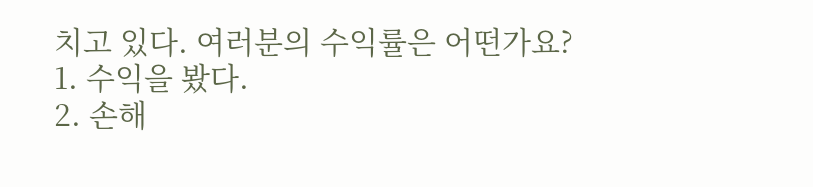치고 있다. 여러분의 수익률은 어떤가요?
1. 수익을 봤다.
2. 손해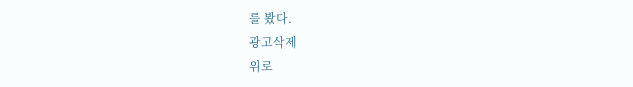를 봤다.
광고삭제
위로